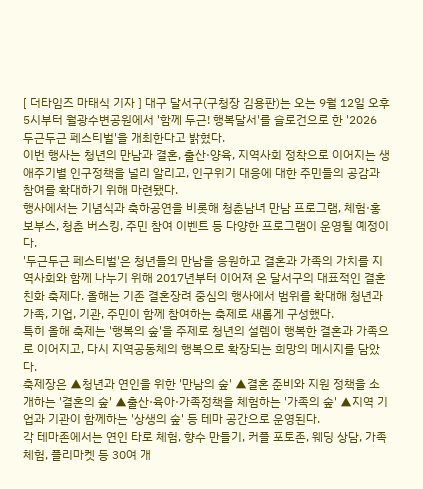[ 더타임즈 마태식 기자 ] 대구 달서구(구청장 김용판)는 오는 9월 12일 오후 5시부터 월광수변공원에서 '함께 두근! 행복달서'를 슬로건으로 한 '2026 두근두근 페스티벌'을 개최한다고 밝혔다.
이번 행사는 청년의 만남과 결혼, 출산·양육, 지역사회 정착으로 이어지는 생애주기별 인구정책을 널리 알리고, 인구위기 대응에 대한 주민들의 공감과 참여를 확대하기 위해 마련됐다.
행사에서는 기념식과 축하공연을 비롯해 청춘남녀 만남 프로그램, 체험·홍보부스, 청춘 버스킹, 주민 참여 이벤트 등 다양한 프로그램이 운영될 예정이다.
'두근두근 페스티벌'은 청년들의 만남을 응원하고 결혼과 가족의 가치를 지역사회와 함께 나누기 위해 2017년부터 이어져 온 달서구의 대표적인 결혼친화 축제다. 올해는 기존 결혼장려 중심의 행사에서 범위를 확대해 청년과 가족, 기업, 기관, 주민이 함께 참여하는 축제로 새롭게 구성했다.
특히 올해 축제는 '행복의 숲'을 주제로 청년의 설렘이 행복한 결혼과 가족으로 이어지고, 다시 지역공동체의 행복으로 확장되는 희망의 메시지를 담았다.
축제장은 ▲청년과 연인을 위한 '만남의 숲' ▲결혼 준비와 지원 정책을 소개하는 '결혼의 숲' ▲출산·육아·가족정책을 체험하는 '가족의 숲' ▲지역 기업과 기관이 함께하는 '상생의 숲' 등 테마 공간으로 운영된다.
각 테마존에서는 연인 타로 체험, 향수 만들기, 커플 포토존, 웨딩 상담, 가족 체험, 플리마켓 등 30여 개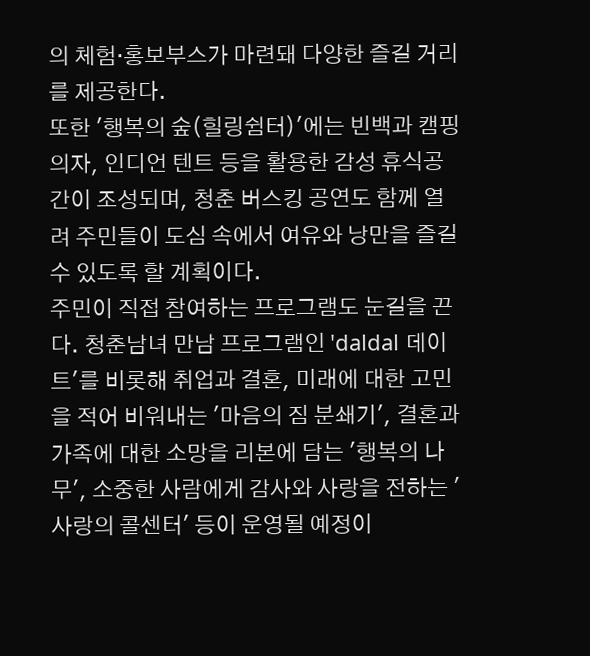의 체험·홍보부스가 마련돼 다양한 즐길 거리를 제공한다.
또한 '행복의 숲(힐링쉼터)'에는 빈백과 캠핑의자, 인디언 텐트 등을 활용한 감성 휴식공간이 조성되며, 청춘 버스킹 공연도 함께 열려 주민들이 도심 속에서 여유와 낭만을 즐길 수 있도록 할 계획이다.
주민이 직접 참여하는 프로그램도 눈길을 끈다. 청춘남녀 만남 프로그램인 'daldal 데이트'를 비롯해 취업과 결혼, 미래에 대한 고민을 적어 비워내는 '마음의 짐 분쇄기', 결혼과 가족에 대한 소망을 리본에 담는 '행복의 나무', 소중한 사람에게 감사와 사랑을 전하는 '사랑의 콜센터' 등이 운영될 예정이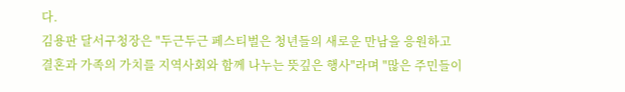다.
김용판 달서구청장은 "두근두근 페스티벌은 청년들의 새로운 만남을 응원하고 결혼과 가족의 가치를 지역사회와 함께 나누는 뜻깊은 행사"라며 "많은 주민들이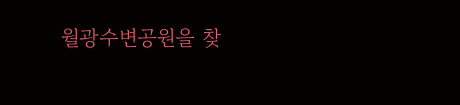월광수변공원을 찾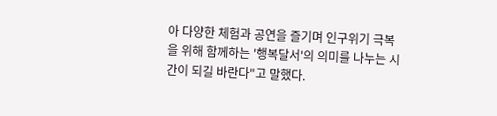아 다양한 체험과 공연을 즐기며 인구위기 극복을 위해 함께하는 '행복달서'의 의미를 나누는 시간이 되길 바란다"고 말했다.